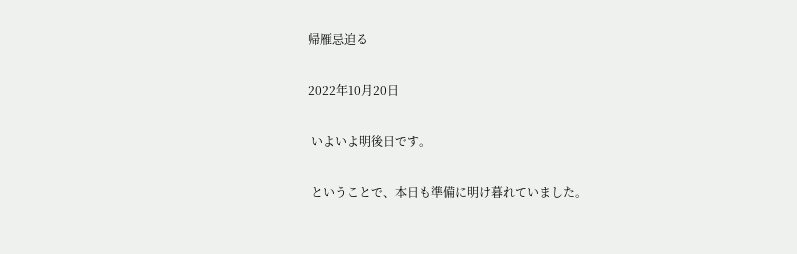帰雁忌迫る

2022年10月20日

 いよいよ明後日です。

 ということで、本日も準備に明け暮れていました。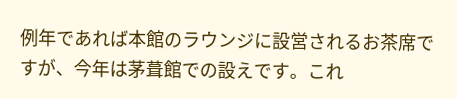例年であれば本館のラウンジに設営されるお茶席ですが、今年は茅葺館での設えです。これ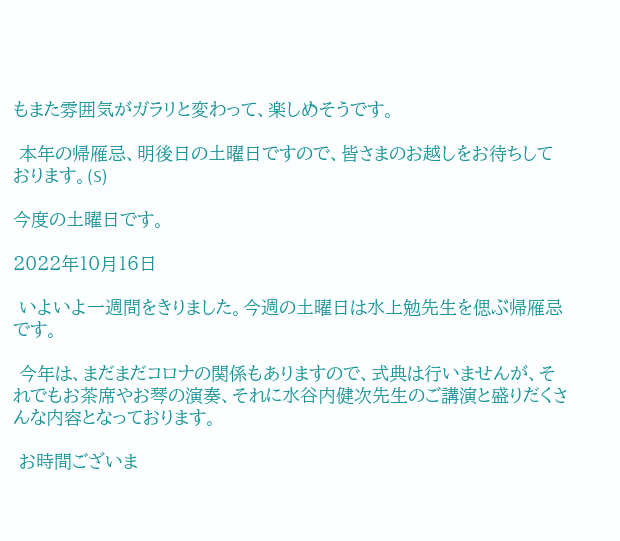もまた雰囲気がガラリと変わって、楽しめそうです。

 本年の帰雁忌、明後日の土曜日ですので、皆さまのお越しをお待ちしております。(S)

今度の土曜日です。

2022年10月16日

 いよいよ一週間をきりました。今週の土曜日は水上勉先生を偲ぶ帰雁忌です。

 今年は、まだまだコロナの関係もありますので、式典は行いませんが、それでもお茶席やお琴の演奏、それに水谷内健次先生のご講演と盛りだくさんな内容となっております。

 お時間ございま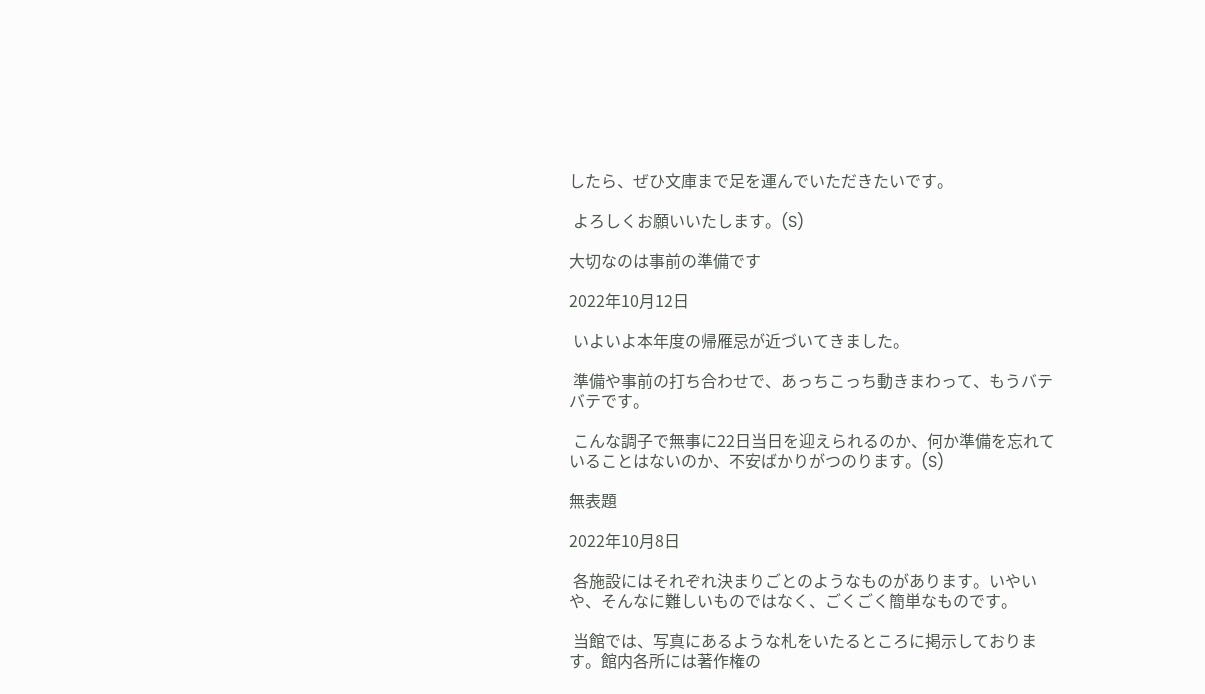したら、ぜひ文庫まで足を運んでいただきたいです。

 よろしくお願いいたします。(S)

大切なのは事前の準備です

2022年10月12日

 いよいよ本年度の帰雁忌が近づいてきました。

 準備や事前の打ち合わせで、あっちこっち動きまわって、もうバテバテです。

 こんな調子で無事に22日当日を迎えられるのか、何か準備を忘れていることはないのか、不安ばかりがつのります。(S)

無表題

2022年10月8日

 各施設にはそれぞれ決まりごとのようなものがあります。いやいや、そんなに難しいものではなく、ごくごく簡単なものです。

 当館では、写真にあるような札をいたるところに掲示しております。館内各所には著作権の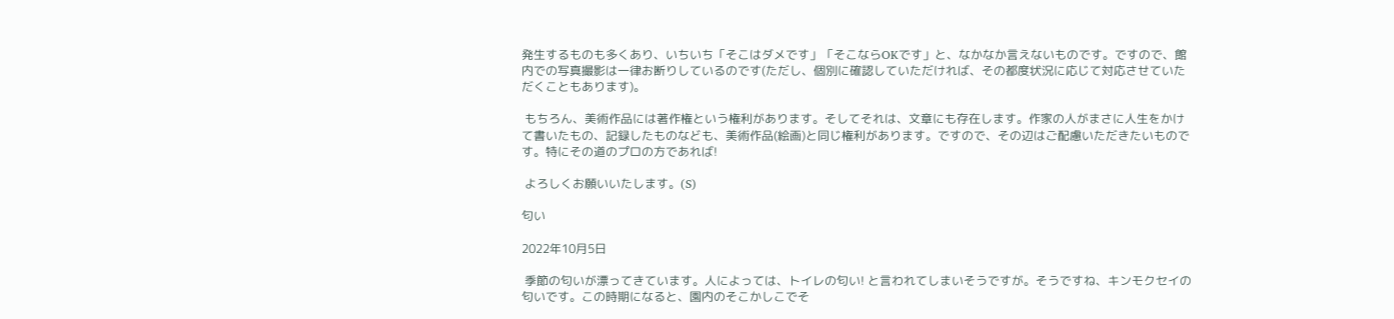発生するものも多くあり、いちいち「そこはダメです」「そこならOKです」と、なかなか言えないものです。ですので、館内での写真撮影は一律お断りしているのです(ただし、個別に確認していただければ、その都度状況に応じて対応させていただくこともあります)。

 もちろん、美術作品には著作権という権利があります。そしてそれは、文章にも存在します。作家の人がまさに人生をかけて書いたもの、記録したものなども、美術作品(絵画)と同じ権利があります。ですので、その辺はご配慮いただきたいものです。特にその道のプロの方であれば!

 よろしくお願いいたします。(S)

匂い

2022年10月5日

 季節の匂いが漂ってきています。人によっては、トイレの匂い! と言われてしまいそうですが。そうですね、キンモクセイの匂いです。この時期になると、園内のそこかしこでそ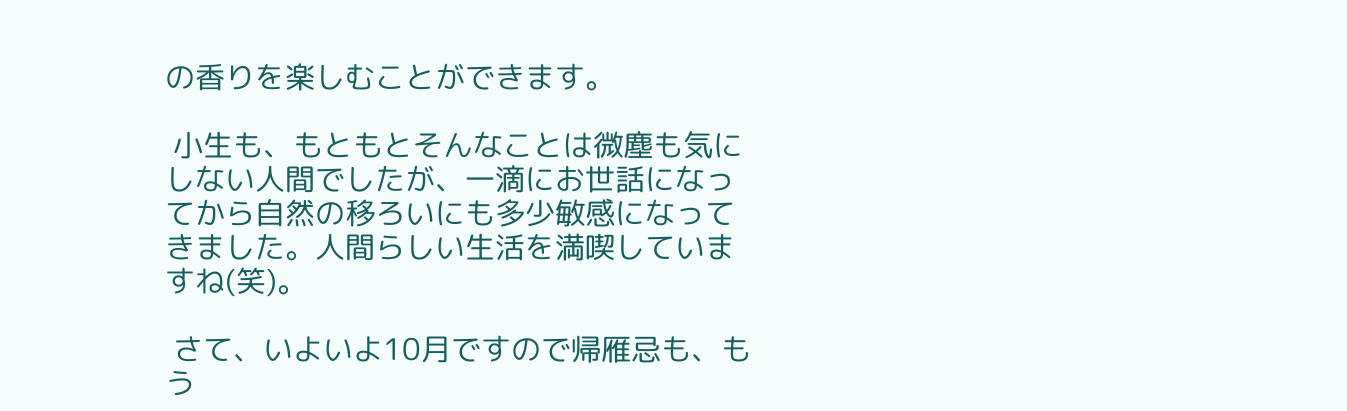の香りを楽しむことができます。

 小生も、もともとそんなことは微塵も気にしない人間でしたが、一滴にお世話になってから自然の移ろいにも多少敏感になってきました。人間らしい生活を満喫していますね(笑)。

 さて、いよいよ10月ですので帰雁忌も、もう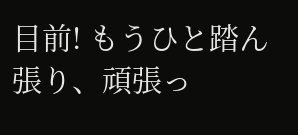目前! もうひと踏ん張り、頑張っ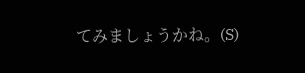てみましょうかね。(S)